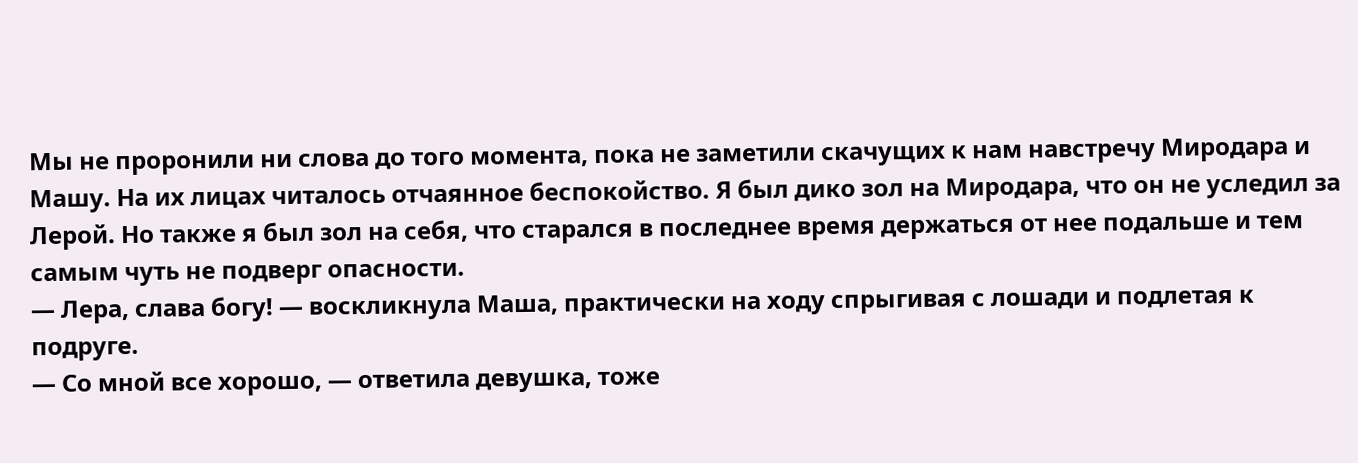Мы не проронили ни слова до того момента, пока не заметили скачущих к нам навстречу Миродара и Машу. На их лицах читалось отчаянное беспокойство. Я был дико зол на Миродара, что он не уследил за Лерой. Но также я был зол на себя, что старался в последнее время держаться от нее подальше и тем самым чуть не подверг опасности.
— Лера, слава богу! — воскликнула Маша, практически на ходу спрыгивая с лошади и подлетая к подруге.
— Со мной все хорошо, — ответила девушка, тоже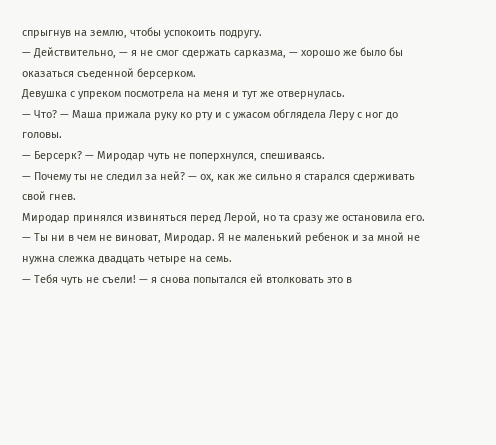спрыгнув на землю, чтобы успокоить подругу.
— Действительно, — я не смог сдержать сарказма, — хорошо же было бы оказаться съеденной берсерком.
Девушка с упреком посмотрела на меня и тут же отвернулась.
— Что? — Маша прижала руку ко рту и с ужасом обглядела Леру с ног до головы.
— Берсерк? — Миродар чуть не поперхнулся, спешиваясь.
— Почему ты не следил за ней? — ох, как же сильно я старался сдерживать свой гнев.
Миродар принялся извиняться перед Лерой, но та сразу же остановила его.
— Ты ни в чем не виноват, Миродар. Я не маленький ребенок и за мной не нужна слежка двадцать четыре на семь.
— Тебя чуть не съели! — я снова попытался ей втолковать это в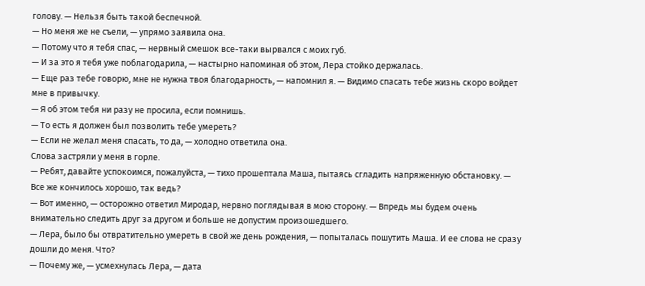голову. — Нельзя быть такой беспечной.
— Но меня же не съели, — упрямо заявила она.
— Потому что я тебя спас, — нервный смешок все-таки вырвался с моих губ.
— И за это я тебя уже поблагодарила, — настырно напоминая об этом, Лера стойко держалась.
— Еще раз тебе говорю, мне не нужна твоя благодарность, — напомнил я. — Видимо спасать тебе жизнь скоро войдет мне в привычку.
— Я об этом тебя ни разу не просила, если помнишь.
— То есть я должен был позволить тебе умереть?
— Если не желал меня спасать, то да, — холодно ответила она.
Слова застряли у меня в горле.
— Ребят, давайте успокоимся, пожалуйста, — тихо прошептала Маша, пытаясь сгладить напряженную обстановку. — Все же кончилось хорошо, так ведь?
— Вот именно, — осторожно ответил Миродар, нервно поглядывая в мою сторону. — Впредь мы будем очень внимательно следить друг за другом и больше не допустим произошедшего.
— Лера, было бы отвратительно умереть в свой же день рождения, — попыталась пошутить Маша. И ее слова не сразу дошли до меня. Что?
— Почему же, — усмехнулась Лера, — дата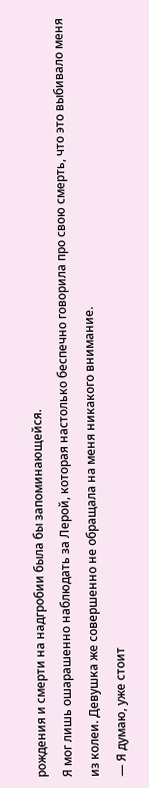рождения и смерти на надгробии была бы запоминающейся.
Я мог лишь ошарашенно наблюдать за Лерой, которая настолько беспечно говорила про свою смерть, что это выбивало меня из колеи. Девушка же совершенно не обращала на меня никакого внимание.
— Я думаю, уже стоит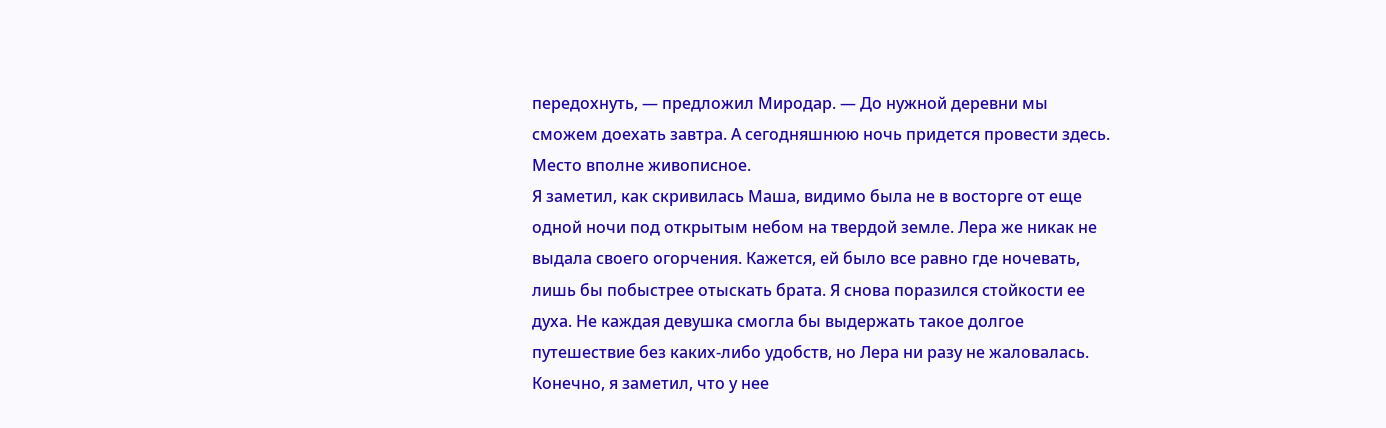передохнуть, — предложил Миродар. — До нужной деревни мы сможем доехать завтра. А сегодняшнюю ночь придется провести здесь. Место вполне живописное.
Я заметил, как скривилась Маша, видимо была не в восторге от еще одной ночи под открытым небом на твердой земле. Лера же никак не выдала своего огорчения. Кажется, ей было все равно где ночевать, лишь бы побыстрее отыскать брата. Я снова поразился стойкости ее духа. Не каждая девушка смогла бы выдержать такое долгое путешествие без каких-либо удобств, но Лера ни разу не жаловалась. Конечно, я заметил, что у нее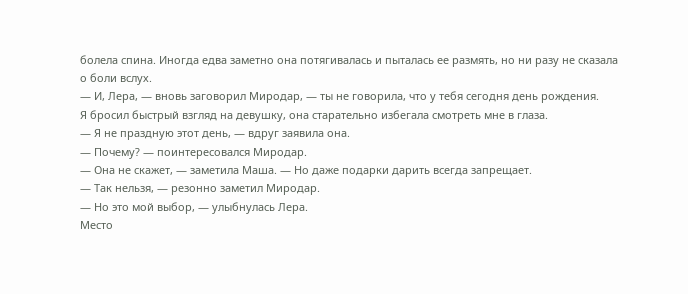болела спина. Иногда едва заметно она потягивалась и пыталась ее размять, но ни разу не сказала о боли вслух.
— И, Лера, — вновь заговорил Миродар, — ты не говорила, что у тебя сегодня день рождения.
Я бросил быстрый взгляд на девушку, она старательно избегала смотреть мне в глаза.
— Я не праздную этот день, — вдруг заявила она.
— Почему? — поинтересовался Миродар.
— Она не скажет, — заметила Маша. — Но даже подарки дарить всегда запрещает.
— Так нельзя, — резонно заметил Миродар.
— Но это мой выбор, — улыбнулась Лера.
Место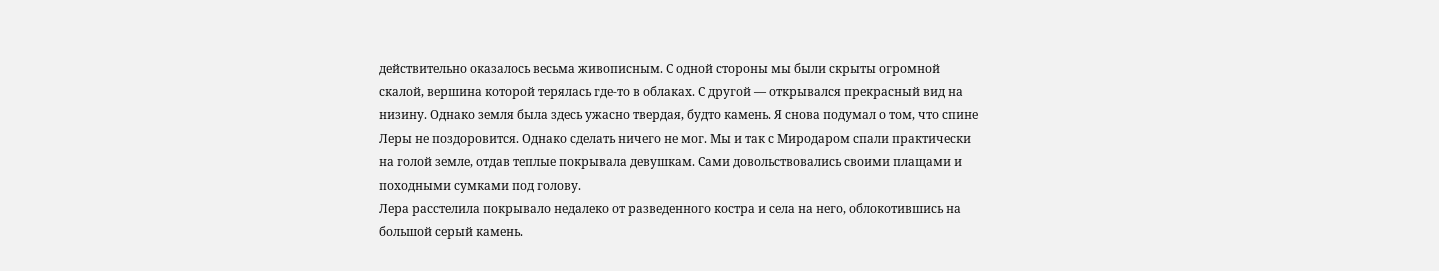действительно оказалось весьма живописным. С одной стороны мы были скрыты огромной скалой, вершина которой терялась где-то в облаках. С другой — открывался прекрасный вид на низину. Однако земля была здесь ужасно твердая, будто камень. Я снова подумал о том, что спине Леры не поздоровится. Однако сделать ничего не мог. Мы и так с Миродаром спали практически на голой земле, отдав теплые покрывала девушкам. Сами довольствовались своими плащами и походными сумками под голову.
Лера расстелила покрывало недалеко от разведенного костра и села на него, облокотившись на большой серый камень.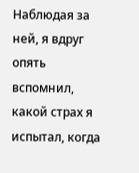Наблюдая за ней, я вдруг опять вспомнил, какой страх я испытал, когда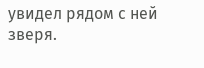увидел рядом с ней зверя.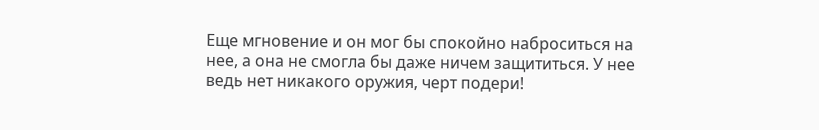Еще мгновение и он мог бы спокойно наброситься на нее, а она не смогла бы даже ничем защититься. У нее ведь нет никакого оружия, черт подери!